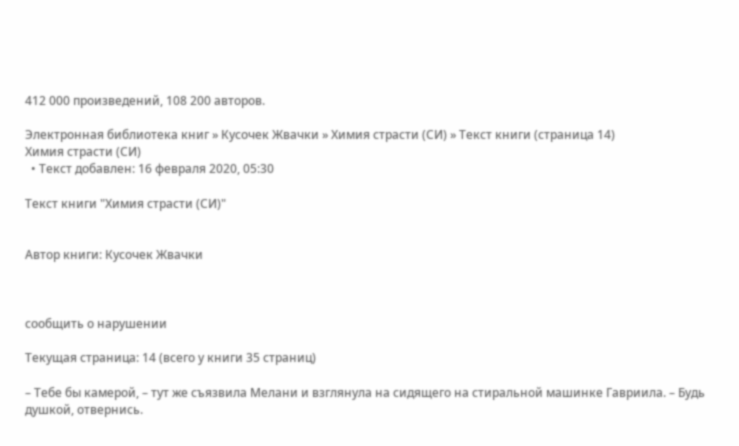412 000 произведений, 108 200 авторов.

Электронная библиотека книг » Кусочек Жвачки » Химия страсти (СИ) » Текст книги (страница 14)
Химия страсти (СИ)
  • Текст добавлен: 16 февраля 2020, 05:30

Текст книги "Химия страсти (СИ)"


Автор книги: Кусочек Жвачки



сообщить о нарушении

Текущая страница: 14 (всего у книги 35 страниц)

– Тебе бы камерой, – тут же съязвила Мелани и взглянула на сидящего на стиральной машинке Гавриила. – Будь душкой, отвернись.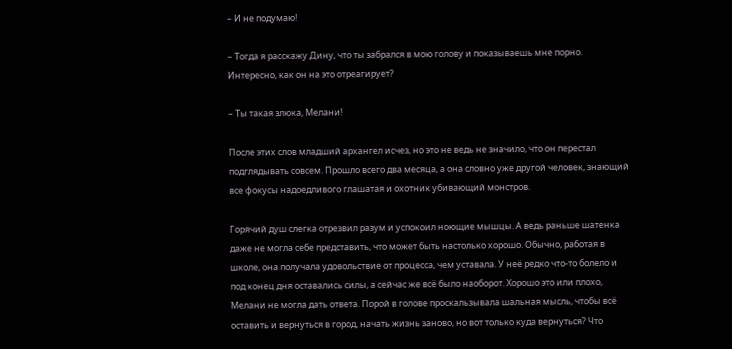– И не подумаю!

– Тогда я расскажу Дину, что ты забрался в мою голову и показываешь мне порно. Интересно, как он на это отреагирует?

– Ты такая злюка, Мелани!

После этих слов младший архангел исчез, но это не ведь не значило, что он перестал подглядывать совсем. Прошло всего два месяца, а она словно уже другой человек, знающий все фокусы надоедливого глашатая и охотник убивающий монстров.

Горячий душ слегка отрезвил разум и успокоил ноющие мышцы. А ведь раньше шатенка даже не могла себе представить, что может быть настолько хорошо. Обычно, работая в школе, она получала удовольствие от процесса, чем уставала. У неё редко что-то болело и под конец дня оставались силы, а сейчас же всё было наоборот. Хорошо это или плохо, Мелани не могла дать ответа. Порой в голове проскальзывала шальная мысль, чтобы всё оставить и вернуться в город, начать жизнь заново, но вот только куда вернуться? Что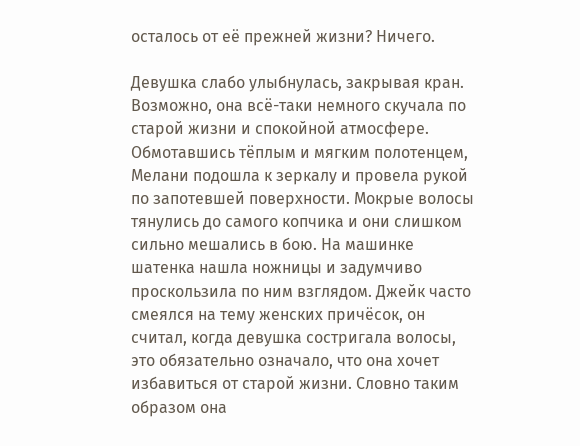осталось от её прежней жизни? Ничего.

Девушка слабо улыбнулась, закрывая кран. Возможно, она всё-таки немного скучала по старой жизни и спокойной атмосфере. Обмотавшись тёплым и мягким полотенцем, Мелани подошла к зеркалу и провела рукой по запотевшей поверхности. Мокрые волосы тянулись до самого копчика и они слишком сильно мешались в бою. На машинке шатенка нашла ножницы и задумчиво проскользила по ним взглядом. Джейк часто смеялся на тему женских причёсок, он считал, когда девушка состригала волосы, это обязательно означало, что она хочет избавиться от старой жизни. Словно таким образом она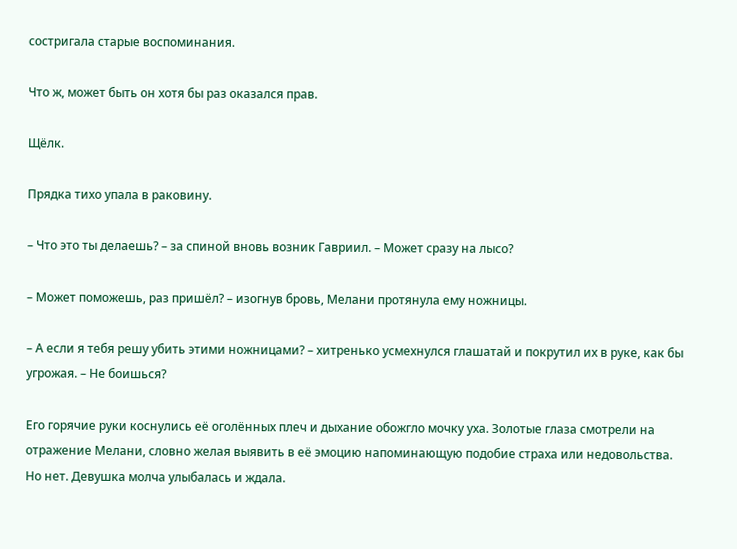состригала старые воспоминания.

Что ж, может быть он хотя бы раз оказался прав.

Щёлк.

Прядка тихо упала в раковину.

– Что это ты делаешь? – за спиной вновь возник Гавриил. – Может сразу на лысо?

– Может поможешь, раз пришёл? – изогнув бровь, Мелани протянула ему ножницы.

– А если я тебя решу убить этими ножницами? – хитренько усмехнулся глашатай и покрутил их в руке, как бы угрожая. – Не боишься?

Его горячие руки коснулись её оголённых плеч и дыхание обожгло мочку уха. Золотые глаза смотрели на отражение Мелани, словно желая выявить в её эмоцию напоминающую подобие страха или недовольства. Но нет. Девушка молча улыбалась и ждала.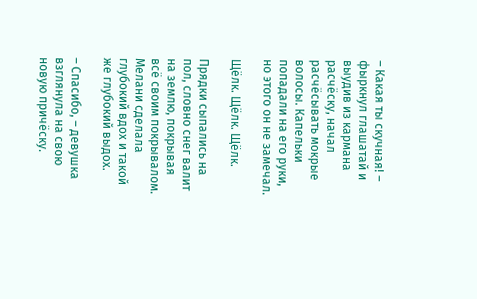– Какая ты скучная! – фыркнул глашатай и выудив из кармана расчёску, начал расчёсывать мокрые волосы. Капельки попадали на его руки, но этого он не замечал.

Щёлк. Щёлк. Щёлк.

Прядки сыпались на пол, словно снег валит на землю, покрывая всё своим покрывалом. Мелани сделала глубокий вдох и такой же глубокий выдох.

– Спасибо, – девушка взглянула на свою новую причёску.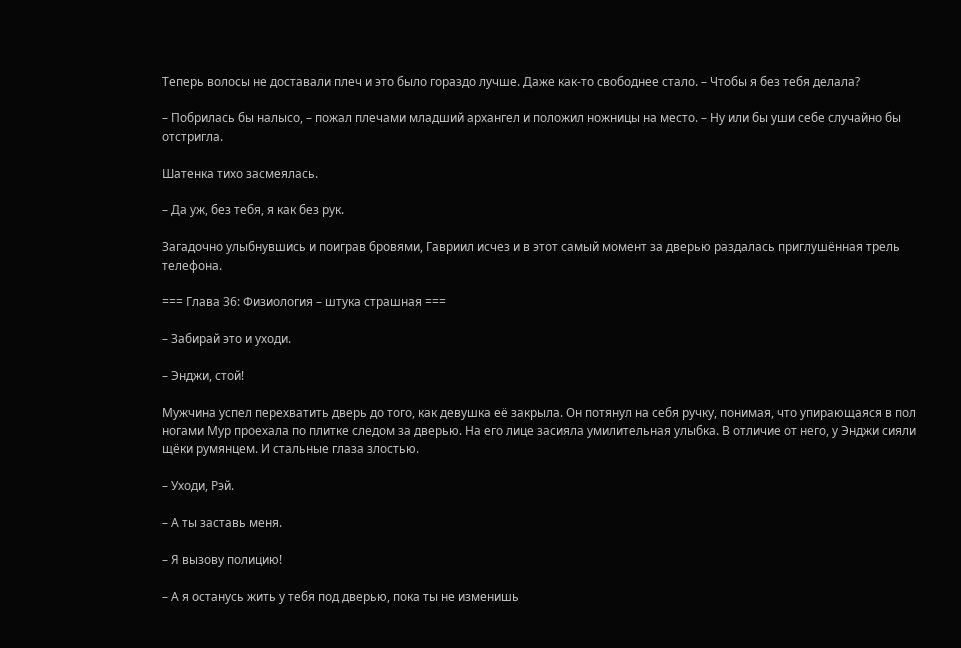Теперь волосы не доставали плеч и это было гораздо лучше. Даже как-то свободнее стало. – Чтобы я без тебя делала?

– Побрилась бы налысо, – пожал плечами младший архангел и положил ножницы на место. – Ну или бы уши себе случайно бы отстригла.

Шатенка тихо засмеялась.

– Да уж, без тебя, я как без рук.

Загадочно улыбнувшись и поиграв бровями, Гавриил исчез и в этот самый момент за дверью раздалась приглушённая трель телефона.

=== Глава 36: Физиология – штука страшная ===

– Забирай это и уходи.

– Энджи, стой!

Мужчина успел перехватить дверь до того, как девушка её закрыла. Он потянул на себя ручку, понимая, что упирающаяся в пол ногами Мур проехала по плитке следом за дверью. На его лице засияла умилительная улыбка. В отличие от него, у Энджи сияли щёки румянцем. И стальные глаза злостью.

– Уходи, Рэй.

– А ты заставь меня.

– Я вызову полицию!

– А я останусь жить у тебя под дверью, пока ты не изменишь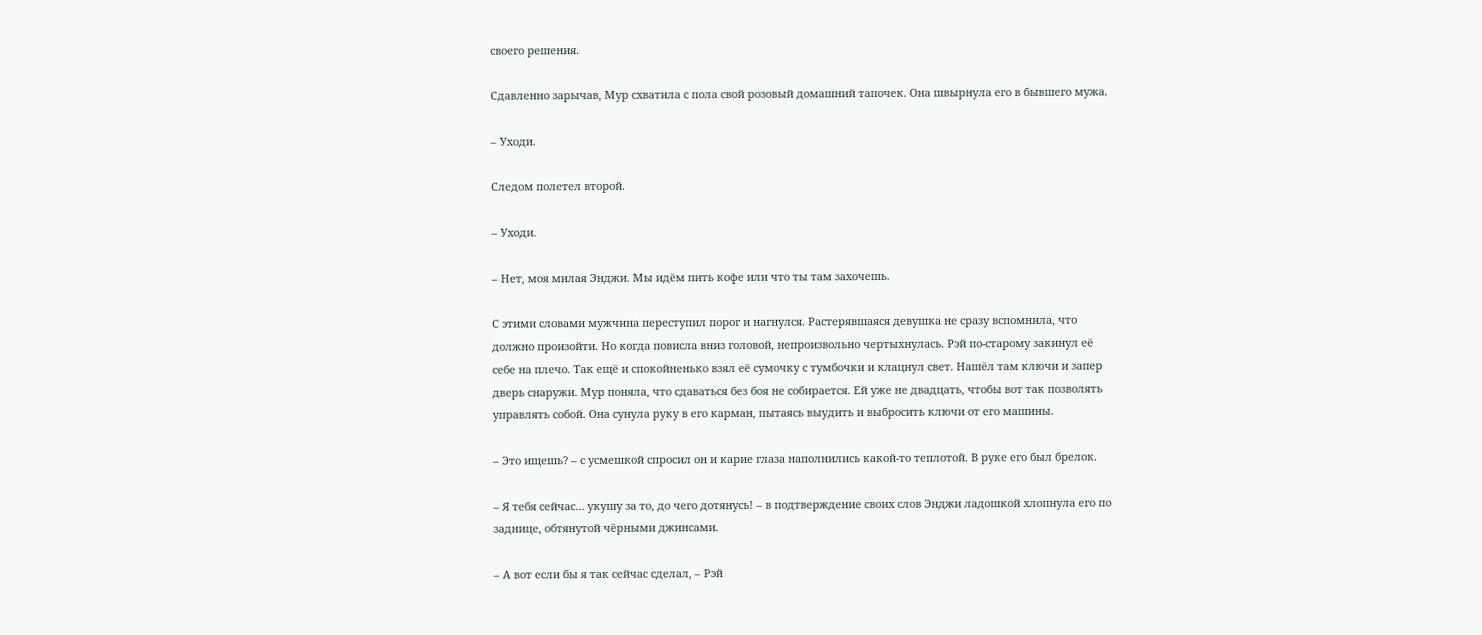своего решения.

Сдавленно зарычав, Мур схватила с пола свой розовый домашний тапочек. Она швырнула его в бывшего мужа.

– Уходи.

Следом полетел второй.

– Уходи.

– Нет, моя милая Энджи. Мы идём пить кофе или что ты там захочешь.

С этими словами мужчина переступил порог и нагнулся. Растерявшаяся девушка не сразу вспомнила, что должно произойти. Но когда повисла вниз головой, непроизвольно чертыхнулась. Рэй по-старому закинул её себе на плечо. Так ещё и спокойненько взял её сумочку с тумбочки и клацнул свет. Нашёл там ключи и запер дверь снаружи. Мур поняла, что сдаваться без боя не собирается. Ей уже не двадцать, чтобы вот так позволять управлять собой. Она сунула руку в его карман, пытаясь выудить и выбросить ключи от его машины.

– Это ищешь? – с усмешкой спросил он и карие глаза наполнились какой-то теплотой. В руке его был брелок.

– Я тебя сейчас… укушу за то, до чего дотянусь! – в подтверждение своих слов Энджи ладошкой хлопнула его по заднице, обтянутой чёрными джинсами.

– А вот если бы я так сейчас сделал, – Рэй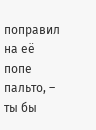поправил на её попе пальто, – ты бы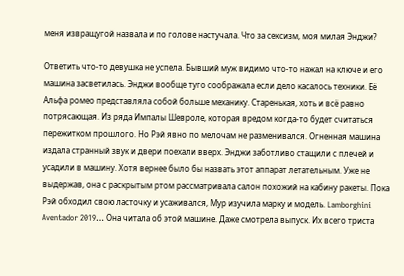меня извращугой назвала и по голове настучала. Что за сексизм, моя милая Энджи?

Ответить что-то девушка не успела. Бывший муж видимо что-то нажал на ключе и его машина засветилась. Энджи вообще туго соображала если дело касалось техники. Её Альфа ромео представляла собой больше механику. Старенькая, хоть и всё равно потрясающая. Из ряда Импалы Шевроле, которая вредом когда-то будет считаться пережитком прошлого. Но Рэй явно по мелочам не разменивался. Огненная машина издала странный звук и двери поехали вверх. Энджи заботливо стащили с плечей и усадили в машину. Хотя вернее было бы назвать этот аппарат летательным. Уже не выдержав, она с раскрытым ртом рассматривала салон похожий на кабину ракеты. Пока Рэй обходил свою ласточку и усаживался, Мур изучила марку и модель. Lamborghini Aventador 2019… Она читала об этой машине. Даже смотрела выпуск. Их всего триста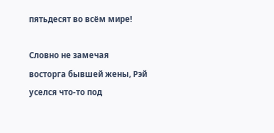пятьдесят во всём мире!

Словно не замечая восторга бывшей жены, Рэй уселся что-то под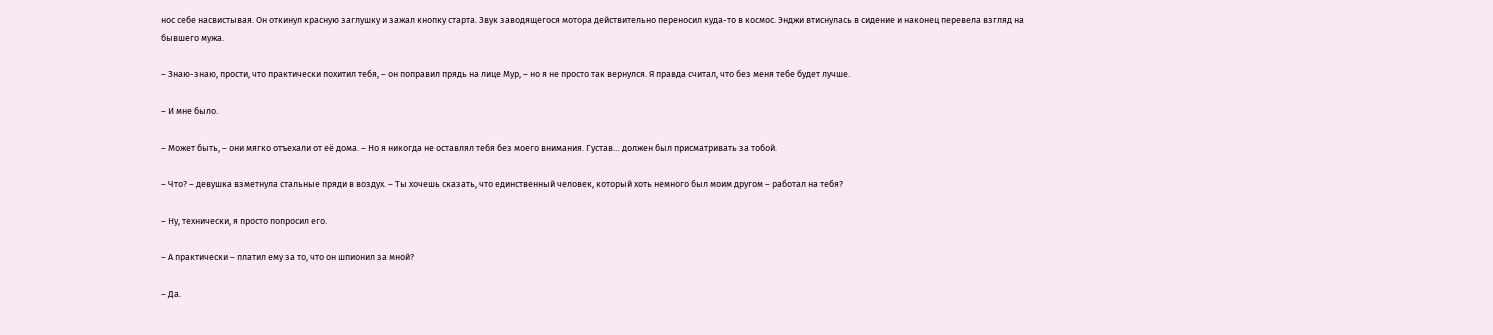нос себе насвистывая. Он откинул красную заглушку и зажал кнопку старта. Звук заводящегося мотора действительно переносил куда-то в космос. Энджи втиснулась в сидение и наконец перевела взгляд на бывшего мужа.

– Знаю-знаю, прости, что практически похитил тебя, – он поправил прядь на лице Мур, – но я не просто так вернулся. Я правда считал, что без меня тебе будет лучше.

– И мне было.

– Может быть, – они мягко отъехали от её дома. – Но я никогда не оставлял тебя без моего внимания. Густав… должен был присматривать за тобой.

– Что? – девушка взметнула стальные пряди в воздух. – Ты хочешь сказать, что единственный человек, который хоть немного был моим другом – работал на тебя?

– Ну, технически, я просто попросил его.

– А практически – платил ему за то, что он шпионил за мной?

– Да.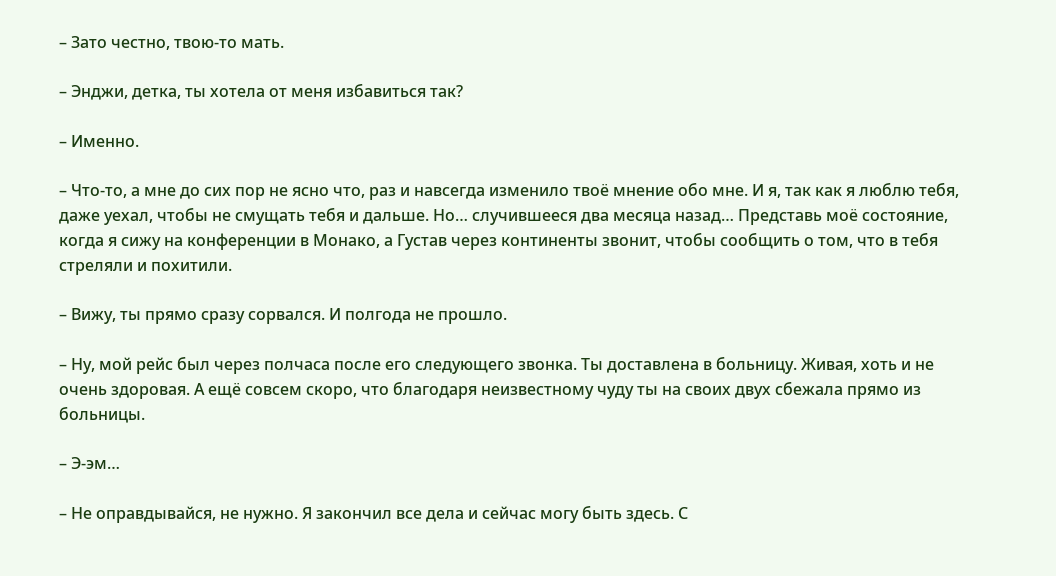– Зато честно, твою-то мать.

– Энджи, детка, ты хотела от меня избавиться так?

– Именно.

– Что-то, а мне до сих пор не ясно что, раз и навсегда изменило твоё мнение обо мне. И я, так как я люблю тебя, даже уехал, чтобы не смущать тебя и дальше. Но… случившееся два месяца назад… Представь моё состояние, когда я сижу на конференции в Монако, а Густав через континенты звонит, чтобы сообщить о том, что в тебя стреляли и похитили.

– Вижу, ты прямо сразу сорвался. И полгода не прошло.

– Ну, мой рейс был через полчаса после его следующего звонка. Ты доставлена в больницу. Живая, хоть и не очень здоровая. А ещё совсем скоро, что благодаря неизвестному чуду ты на своих двух сбежала прямо из больницы.

– Э-эм…

– Не оправдывайся, не нужно. Я закончил все дела и сейчас могу быть здесь. С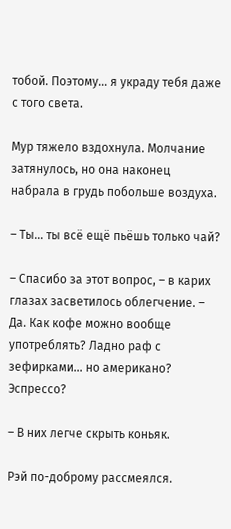тобой. Поэтому… я украду тебя даже с того света.

Мур тяжело вздохнула. Молчание затянулось, но она наконец набрала в грудь побольше воздуха.

– Ты… ты всё ещё пьёшь только чай?

– Спасибо за этот вопрос, – в карих глазах засветилось облегчение. – Да. Как кофе можно вообще употреблять? Ладно раф с зефирками… но американо? Эспрессо?

– В них легче скрыть коньяк.

Рэй по-доброму рассмеялся.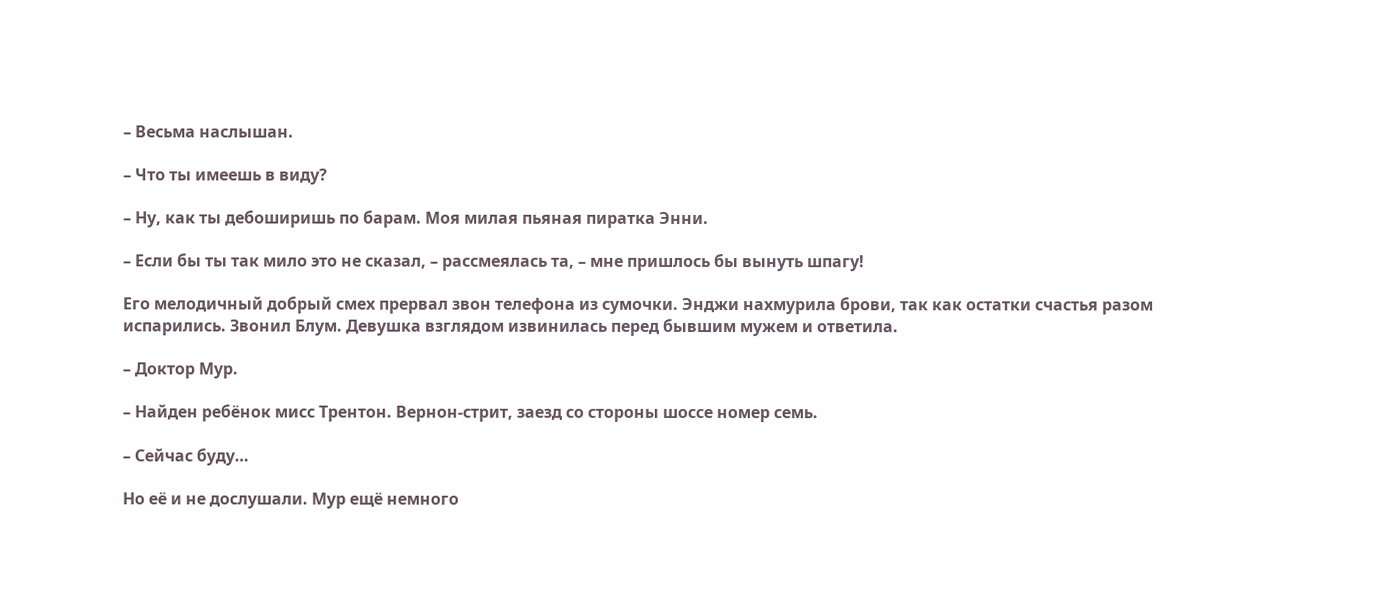– Весьма наслышан.

– Что ты имеешь в виду?

– Ну, как ты дебоширишь по барам. Моя милая пьяная пиратка Энни.

– Если бы ты так мило это не сказал, – рассмеялась та, – мне пришлось бы вынуть шпагу!

Его мелодичный добрый смех прервал звон телефона из сумочки. Энджи нахмурила брови, так как остатки счастья разом испарились. Звонил Блум. Девушка взглядом извинилась перед бывшим мужем и ответила.

– Доктор Мур.

– Найден ребёнок мисс Трентон. Вернон-стрит, заезд со стороны шоссе номер семь.

– Сейчас буду…

Но её и не дослушали. Мур ещё немного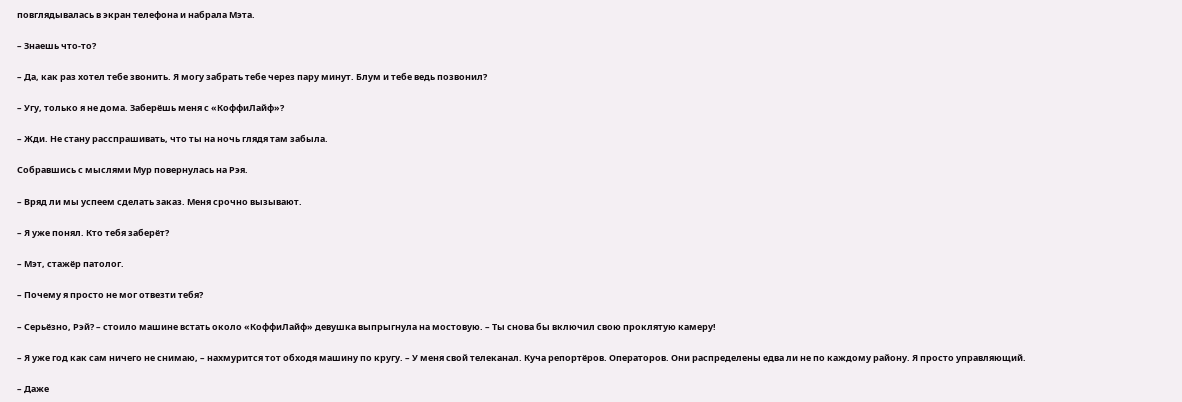повглядывалась в экран телефона и набрала Мэта.

– Знаешь что-то?

– Да, как раз хотел тебе звонить. Я могу забрать тебе через пару минут. Блум и тебе ведь позвонил?

– Угу, только я не дома. Заберёшь меня с «КоффиЛайф»?

– Жди. Не стану расспрашивать, что ты на ночь глядя там забыла.

Собравшись с мыслями Мур повернулась на Рэя.

– Вряд ли мы успеем сделать заказ. Меня срочно вызывают.

– Я уже понял. Кто тебя заберёт?

– Мэт, стажёр патолог.

– Почему я просто не мог отвезти тебя?

– Серьёзно, Рэй? – стоило машине встать около «КоффиЛайф» девушка выпрыгнула на мостовую. – Ты снова бы включил свою проклятую камеру!

– Я уже год как сам ничего не снимаю, – нахмурится тот обходя машину по кругу. – У меня свой телеканал. Куча репортёров. Операторов. Они распределены едва ли не по каждому району. Я просто управляющий.

– Даже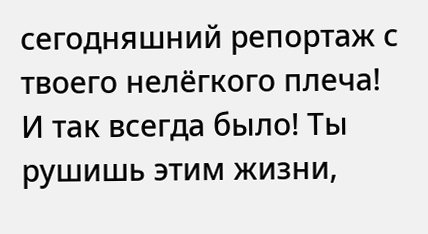сегодняшний репортаж с твоего нелёгкого плеча! И так всегда было! Ты рушишь этим жизни,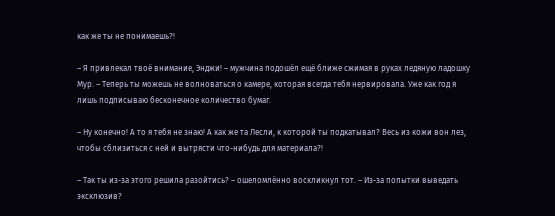как же ты не понимаешь?!

– Я привлекал твоё внимание, Энджи! – мужчина подошёл ещё ближе сжимая в руках ледяную ладошку Мур. – Теперь ты можешь не волноваться о камере, которая всегда тебя нервировала. Уже как год я лишь подписываю бесконечное количество бумаг.

– Ну конечно! А то я тебя не знаю! А как же та Лесли, к которой ты подкатывал? Весь из кожи вон лез, чтобы сблизиться с ней и вытрясти что-нибудь для материала?!

– Так ты из-за этого решила разойтись? – ошеломлённо воскликнул тот. – Из-за попытки выведать эксклюзив?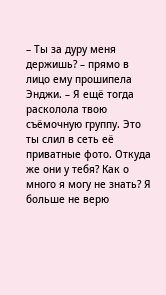– Ты за дуру меня держишь? – прямо в лицо ему прошипела Энджи. – Я ещё тогда расколола твою съёмочную группу. Это ты слил в сеть её приватные фото. Откуда же они у тебя? Как о много я могу не знать? Я больше не верю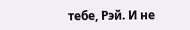тебе, Рэй. И не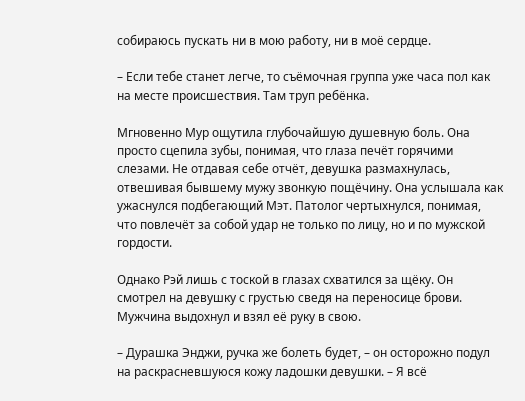собираюсь пускать ни в мою работу, ни в моё сердце.

– Если тебе станет легче, то съёмочная группа уже часа пол как на месте происшествия. Там труп ребёнка.

Мгновенно Мур ощутила глубочайшую душевную боль. Она просто сцепила зубы, понимая, что глаза печёт горячими слезами. Не отдавая себе отчёт, девушка размахнулась, отвешивая бывшему мужу звонкую пощёчину. Она услышала как ужаснулся подбегающий Мэт. Патолог чертыхнулся, понимая, что повлечёт за собой удар не только по лицу, но и по мужской гордости.

Однако Рэй лишь с тоской в глазах схватился за щёку. Он смотрел на девушку с грустью сведя на переносице брови. Мужчина выдохнул и взял её руку в свою.

– Дурашка Энджи, ручка же болеть будет, – он осторожно подул на раскрасневшуюся кожу ладошки девушки. – Я всё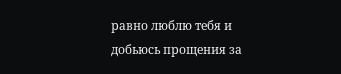равно люблю тебя и добьюсь прощения за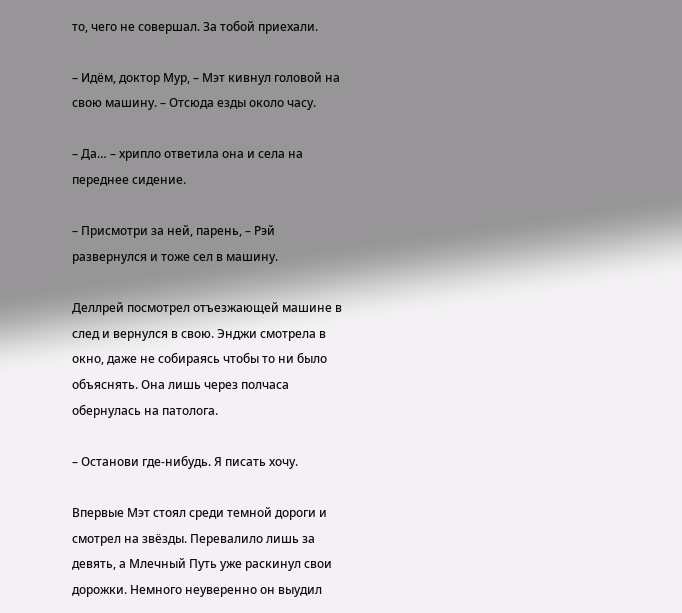то, чего не совершал. За тобой приехали.

– Идём, доктор Мур, – Мэт кивнул головой на свою машину. – Отсюда езды около часу.

– Да… – хрипло ответила она и села на переднее сидение.

– Присмотри за ней, парень, – Рэй развернулся и тоже сел в машину.

Деллрей посмотрел отъезжающей машине в след и вернулся в свою. Энджи смотрела в окно, даже не собираясь чтобы то ни было объяснять. Она лишь через полчаса обернулась на патолога.

– Останови где-нибудь. Я писать хочу.

Впервые Мэт стоял среди темной дороги и смотрел на звёзды. Перевалило лишь за девять, а Млечный Путь уже раскинул свои дорожки. Немного неуверенно он выудил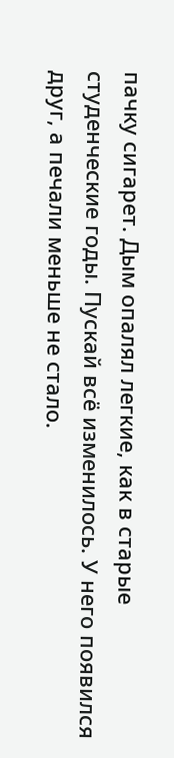пачку сигарет. Дым опалял легкие, как в старые студенческие годы. Пускай всё изменилось. У него появился друг, а печали меньше не стало.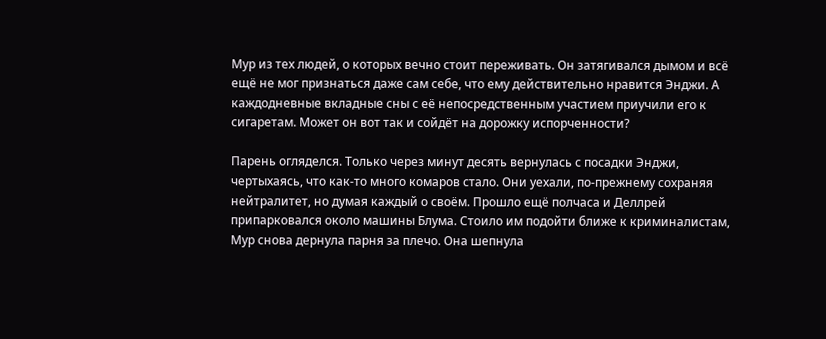Мур из тех людей, о которых вечно стоит переживать. Он затягивался дымом и всё ещё не мог признаться даже сам себе, что ему действительно нравится Энджи. А каждодневные вкладные сны с её непосредственным участием приучили его к сигаретам. Может он вот так и сойдёт на дорожку испорченности?

Парень огляделся. Только через минут десять вернулась с посадки Энджи, чертыхаясь, что как-то много комаров стало. Они уехали, по-прежнему сохраняя нейтралитет, но думая каждый о своём. Прошло ещё полчаса и Деллрей припарковался около машины Блума. Стоило им подойти ближе к криминалистам, Мур снова дернула парня за плечо. Она шепнула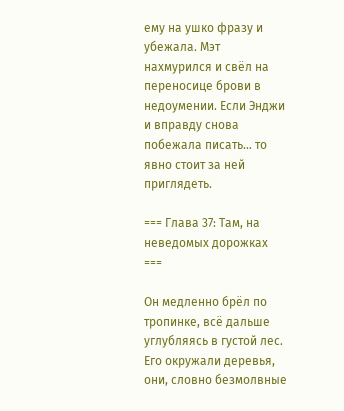ему на ушко фразу и убежала. Мэт нахмурился и свёл на переносице брови в недоумении. Если Энджи и вправду снова побежала писать… то явно стоит за ней приглядеть.

=== Глава 37: Там, на неведомых дорожках ===

Он медленно брёл по тропинке, всё дальше углубляясь в густой лес. Его окружали деревья, они, словно безмолвные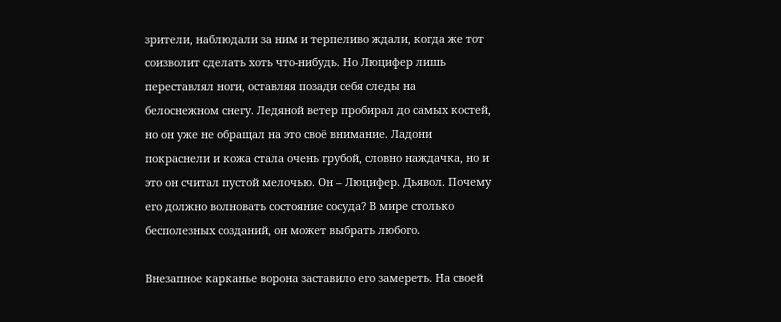зрители, наблюдали за ним и терпеливо ждали, когда же тот соизволит сделать хоть что-нибудь. Но Люцифер лишь переставлял ноги, оставляя позади себя следы на белоснежном снегу. Ледяной ветер пробирал до самых костей, но он уже не обращал на это своё внимание. Ладони покраснели и кожа стала очень грубой, словно наждачка, но и это он считал пустой мелочью. Он – Люцифер. Дьявол. Почему его должно волновать состояние сосуда? В мире столько бесполезных созданий, он может выбрать любого.

Внезапное карканье ворона заставило его замереть. На своей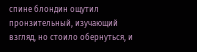спине блондин ощутил пронзительный, изучающий взгляд, но стоило обернуться, и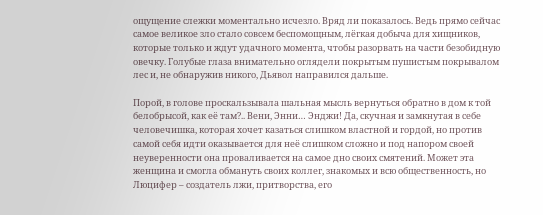ощущение слежки моментально исчезло. Вряд ли показалось. Ведь прямо сейчас самое великое зло стало совсем беспомощным, лёгкая добыча для хищников, которые только и ждут удачного момента, чтобы разорвать на части безобидную овечку. Голубые глаза внимательно оглядели покрытым пушистым покрывалом лес и, не обнаружив никого, Дьявол направился дальше.

Порой, в голове проскальзывала шальная мысль вернуться обратно в дом к той белобрысой, как её там?.. Вени, Энни… Энджи! Да, скучная и замкнутая в себе человечишка, которая хочет казаться слишком властной и гордой, но против самой себя идти оказывается для неё слишком сложно и под напором своей неуверенности она проваливается на самое дно своих смятений. Может эта женщина и смогла обмануть своих коллег, знакомых и всю общественность, но Люцифер – создатель лжи, притворства, его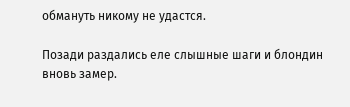обмануть никому не удастся.

Позади раздались еле слышные шаги и блондин вновь замер.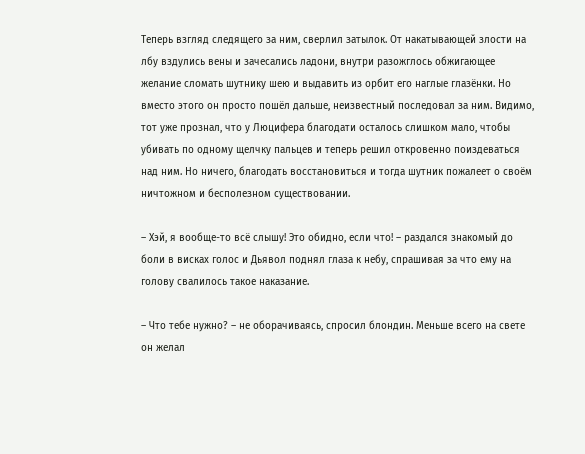Теперь взгляд следящего за ним, сверлил затылок. От накатывающей злости на лбу вздулись вены и зачесались ладони, внутри разожглось обжигающее желание сломать шутнику шею и выдавить из орбит его наглые глазёнки. Но вместо этого он просто пошёл дальше, неизвестный последовал за ним. Видимо, тот уже прознал, что у Люцифера благодати осталось слишком мало, чтобы убивать по одному щелчку пальцев и теперь решил откровенно поиздеваться над ним. Но ничего, благодать восстановиться и тогда шутник пожалеет о своём ничтожном и бесполезном существовании.

– Хэй, я вообще-то всё слышу! Это обидно, если что! – раздался знакомый до боли в висках голос и Дьявол поднял глаза к небу, спрашивая за что ему на голову свалилось такое наказание.

– Что тебе нужно? – не оборачиваясь, спросил блондин. Меньше всего на свете он желал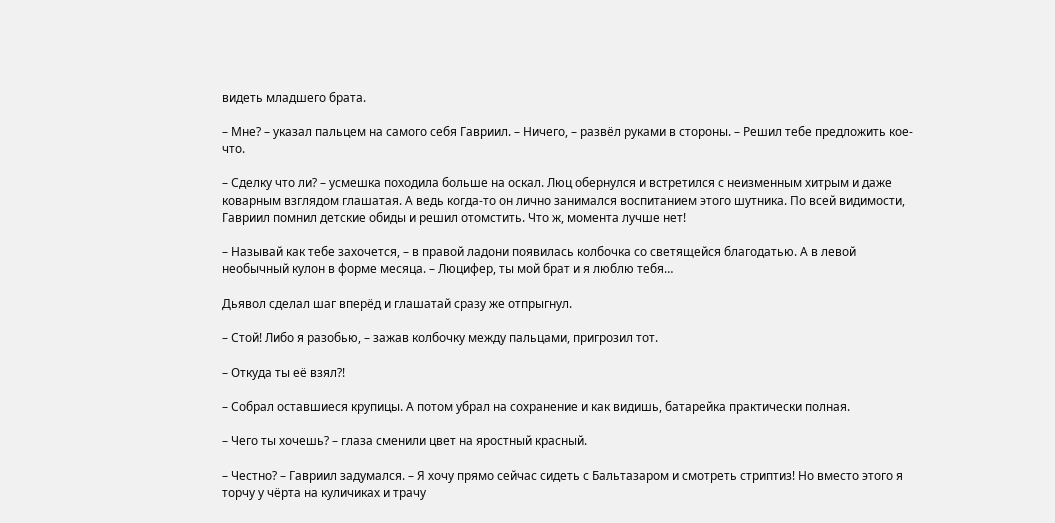видеть младшего брата.

– Мне? – указал пальцем на самого себя Гавриил. – Ничего, – развёл руками в стороны. – Решил тебе предложить кое-что.

– Сделку что ли? – усмешка походила больше на оскал. Люц обернулся и встретился с неизменным хитрым и даже коварным взглядом глашатая. А ведь когда-то он лично занимался воспитанием этого шутника. По всей видимости, Гавриил помнил детские обиды и решил отомстить. Что ж, момента лучше нет!

– Называй как тебе захочется, – в правой ладони появилась колбочка со светящейся благодатью. А в левой необычный кулон в форме месяца. – Люцифер, ты мой брат и я люблю тебя…

Дьявол сделал шаг вперёд и глашатай сразу же отпрыгнул.

– Стой! Либо я разобью, – зажав колбочку между пальцами, пригрозил тот.

– Откуда ты её взял?!

– Собрал оставшиеся крупицы. А потом убрал на сохранение и как видишь, батарейка практически полная.

– Чего ты хочешь? – глаза сменили цвет на яростный красный.

– Честно? – Гавриил задумался. – Я хочу прямо сейчас сидеть с Бальтазаром и смотреть стриптиз! Но вместо этого я торчу у чёрта на куличиках и трачу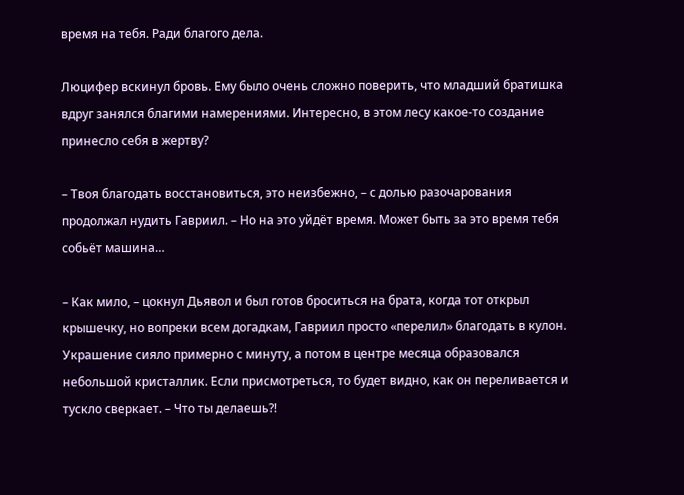время на тебя. Ради благого дела.

Люцифер вскинул бровь. Ему было очень сложно поверить, что младший братишка вдруг занялся благими намерениями. Интересно, в этом лесу какое-то создание принесло себя в жертву?

– Твоя благодать восстановиться, это неизбежно, – с долью разочарования продолжал нудить Гавриил. – Но на это уйдёт время. Может быть за это время тебя собьёт машина…

– Как мило, – цокнул Дьявол и был готов броситься на брата, когда тот открыл крышечку, но вопреки всем догадкам, Гавриил просто «перелил» благодать в кулон. Украшение сияло примерно с минуту, а потом в центре месяца образовался небольшой кристаллик. Если присмотреться, то будет видно, как он переливается и тускло сверкает. – Что ты делаешь?!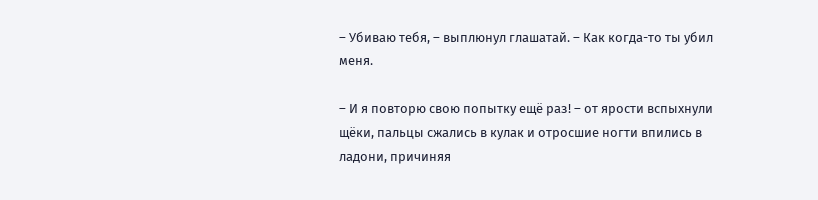– Убиваю тебя, – выплюнул глашатай. – Как когда-то ты убил меня.

– И я повторю свою попытку ещё раз! – от ярости вспыхнули щёки, пальцы сжались в кулак и отросшие ногти впились в ладони, причиняя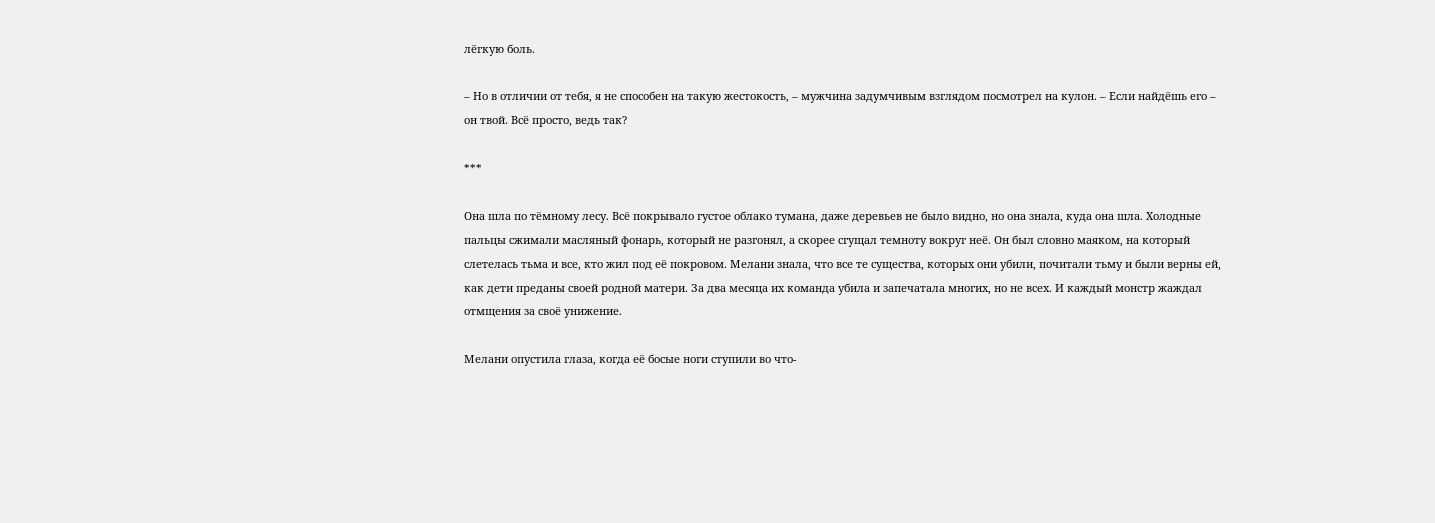лёгкую боль.

– Но в отличии от тебя, я не способен на такую жестокость, – мужчина задумчивым взглядом посмотрел на кулон. – Если найдёшь его – он твой. Всё просто, ведь так?

***

Она шла по тёмному лесу. Всё покрывало густое облако тумана, даже деревьев не было видно, но она знала, куда она шла. Холодные пальцы сжимали масляный фонарь, который не разгонял, а скорее сгущал темноту вокруг неё. Он был словно маяком, на который слетелась тьма и все, кто жил под её покровом. Мелани знала, что все те существа, которых они убили, почитали тьму и были верны ей, как дети преданы своей родной матери. За два месяца их команда убила и запечатала многих, но не всех. И каждый монстр жаждал отмщения за своё унижение.

Мелани опустила глаза, когда её босые ноги ступили во что-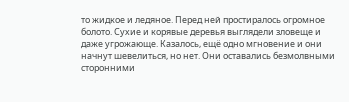то жидкое и ледяное. Перед ней простиралось огромное болото. Сухие и корявые деревья выглядели зловеще и даже угрожающе. Казалось, ещё одно мгновение и они начнут шевелиться, но нет. Они оставались безмолвными сторонними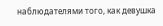наблюдателями того, как девушка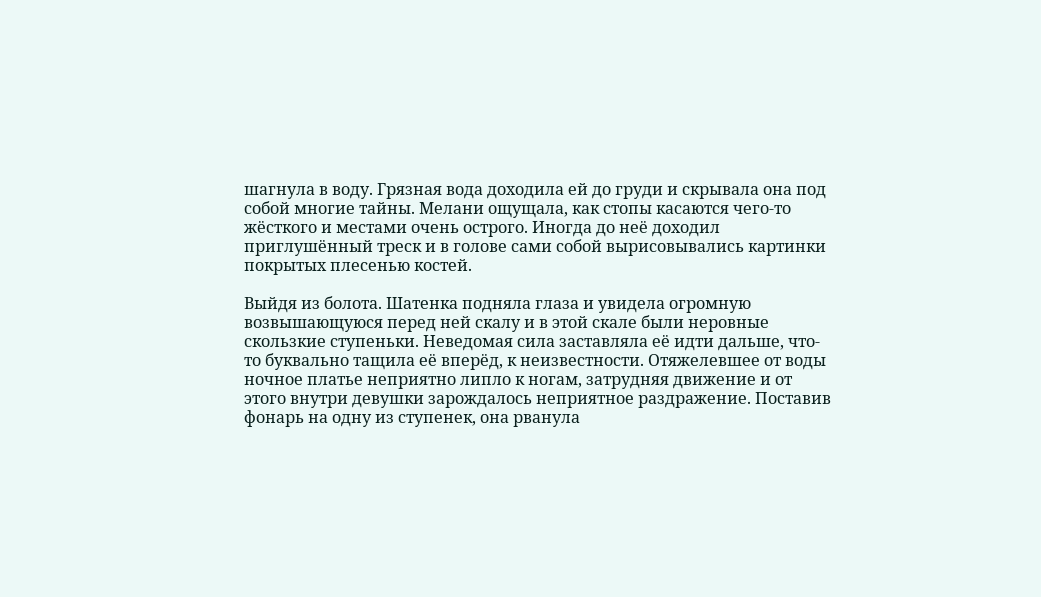шагнула в воду. Грязная вода доходила ей до груди и скрывала она под собой многие тайны. Мелани ощущала, как стопы касаются чего-то жёсткого и местами очень острого. Иногда до неё доходил приглушённый треск и в голове сами собой вырисовывались картинки покрытых плесенью костей.

Выйдя из болота. Шатенка подняла глаза и увидела огромную возвышающуюся перед ней скалу и в этой скале были неровные скользкие ступеньки. Неведомая сила заставляла её идти дальше, что-то буквально тащила её вперёд, к неизвестности. Отяжелевшее от воды ночное платье неприятно липло к ногам, затрудняя движение и от этого внутри девушки зарождалось неприятное раздражение. Поставив фонарь на одну из ступенек, она рванула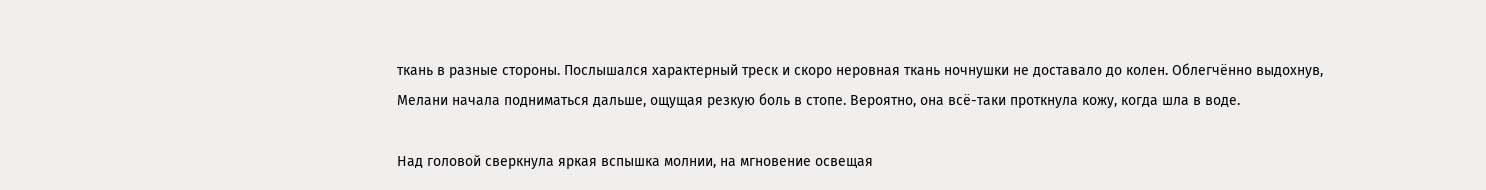ткань в разные стороны. Послышался характерный треск и скоро неровная ткань ночнушки не доставало до колен. Облегчённо выдохнув, Мелани начала подниматься дальше, ощущая резкую боль в стопе. Вероятно, она всё-таки проткнула кожу, когда шла в воде.

Над головой сверкнула яркая вспышка молнии, на мгновение освещая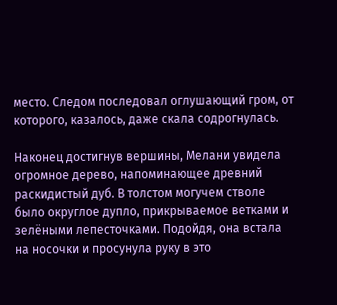место. Следом последовал оглушающий гром, от которого, казалось, даже скала содрогнулась.

Наконец достигнув вершины, Мелани увидела огромное дерево, напоминающее древний раскидистый дуб. В толстом могучем стволе было округлое дупло, прикрываемое ветками и зелёными лепесточками. Подойдя, она встала на носочки и просунула руку в это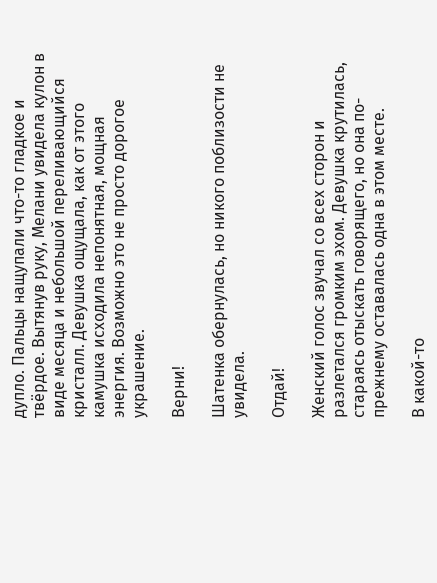дупло. Пальцы нащупали что-то гладкое и твёрдое. Вытянув руку, Мелани увидела кулон в виде месяца и небольшой переливающийся кристалл. Девушка ощущала, как от этого камушка исходила непонятная, мощная энергия. Возможно это не просто дорогое украшение.

Верни!

Шатенка обернулась, но никого поблизости не увидела.

Отдай!

Женский голос звучал со всех сторон и разлетался громким эхом. Девушка крутилась, стараясь отыскать говорящего, но она по-прежнему оставалась одна в этом месте.

В какой-то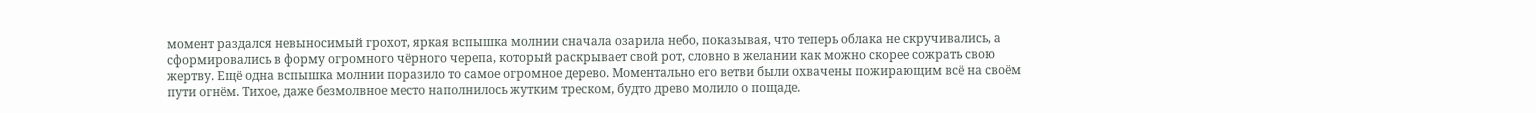момент раздался невыносимый грохот, яркая вспышка молнии сначала озарила небо, показывая, что теперь облака не скручивались, а сформировались в форму огромного чёрного черепа, который раскрывает свой рот, словно в желании как можно скорее сожрать свою жертву. Ещё одна вспышка молнии поразило то самое огромное дерево. Моментально его ветви были охвачены пожирающим всё на своём пути огнём. Тихое, даже безмолвное место наполнилось жутким треском, будто древо молило о пощаде.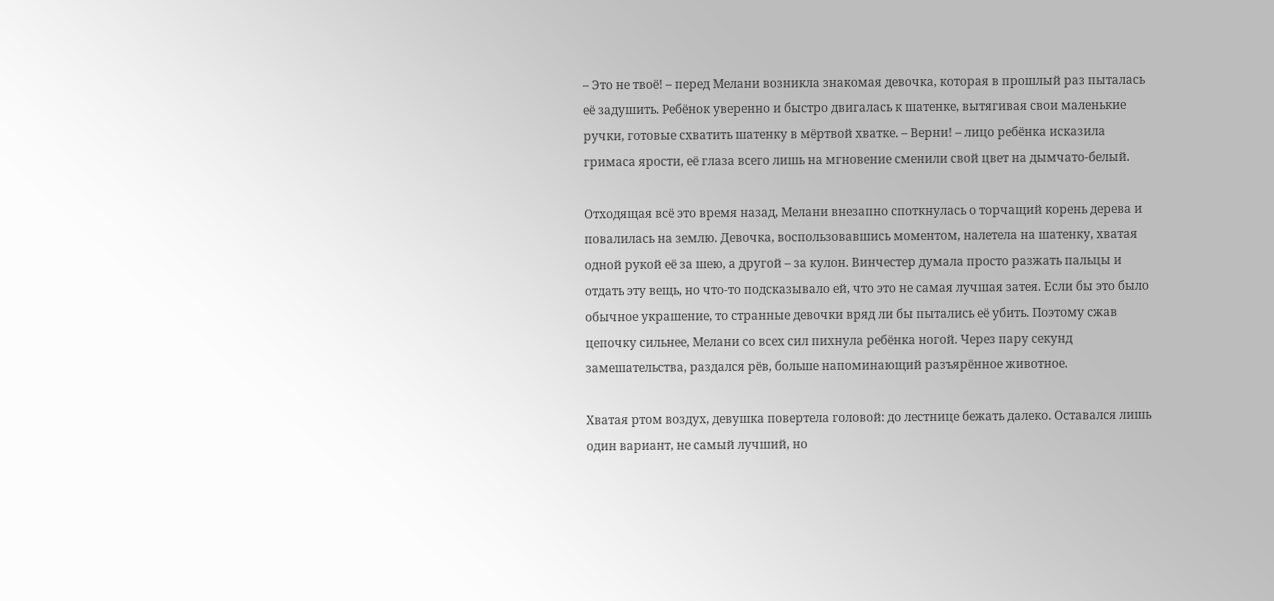– Это не твоё! – перед Мелани возникла знакомая девочка, которая в прошлый раз пыталась её задушить. Ребёнок уверенно и быстро двигалась к шатенке, вытягивая свои маленькие ручки, готовые схватить шатенку в мёртвой хватке. – Верни! – лицо ребёнка исказила гримаса ярости, её глаза всего лишь на мгновение сменили свой цвет на дымчато-белый.

Отходящая всё это время назад, Мелани внезапно споткнулась о торчащий корень дерева и повалилась на землю. Девочка, воспользовавшись моментом, налетела на шатенку, хватая одной рукой её за шею, а другой – за кулон. Винчестер думала просто разжать пальцы и отдать эту вещь, но что-то подсказывало ей, что это не самая лучшая затея. Если бы это было обычное украшение, то странные девочки вряд ли бы пытались её убить. Поэтому сжав цепочку сильнее, Мелани со всех сил пихнула ребёнка ногой. Через пару секунд замешательства, раздался рёв, больше напоминающий разъярённое животное.

Хватая ртом воздух, девушка повертела головой: до лестнице бежать далеко. Оставался лишь один вариант, не самый лучший, но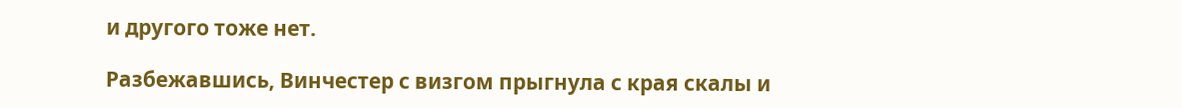и другого тоже нет.

Разбежавшись, Винчестер с визгом прыгнула с края скалы и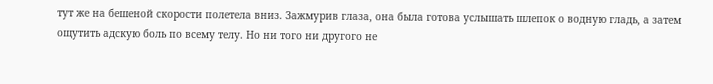тут же на бешеной скорости полетела вниз. Зажмурив глаза, она была готова услышать шлепок о водную гладь, а затем ощутить адскую боль по всему телу. Но ни того ни другого не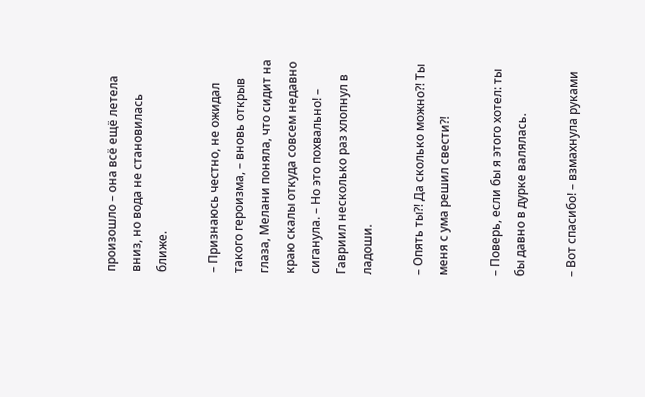произошло – она всё ещё летела вниз, но вода не становилась ближе.

– Признаюсь честно, не ожидал такого героизма, – вновь открыв глаза, Мелани поняла, что сидит на краю скалы откуда совсем недавно сиганула. – Но это похвально! – Гавриил несколько раз хлопнул в ладоши.

– Опять ты?! Да сколько можно?! Ты меня с ума решил свести?!

– Поверь, если бы я этого хотел: ты бы давно в дурке валялась.

– Вот спасибо! – взмахнула руками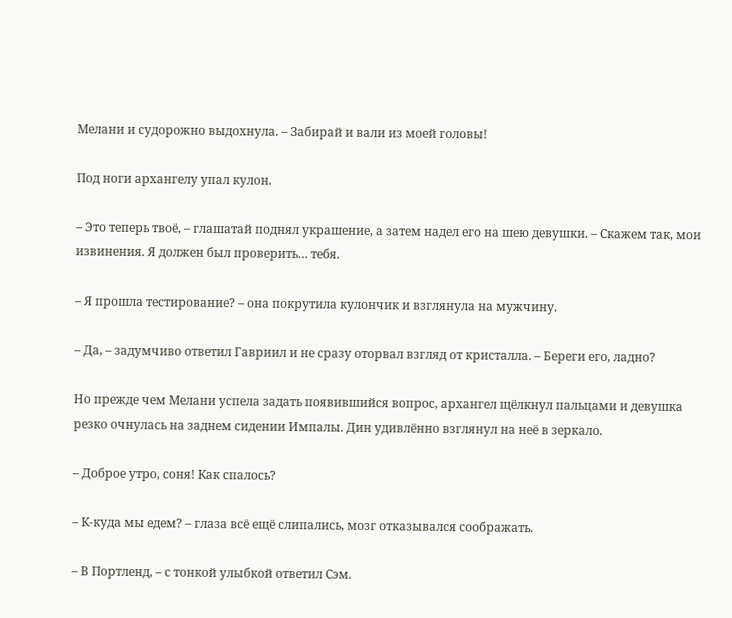Мелани и судорожно выдохнула. – Забирай и вали из моей головы!

Под ноги архангелу упал кулон.

– Это теперь твоё, – глашатай поднял украшение, а затем надел его на шею девушки. – Скажем так, мои извинения. Я должен был проверить… тебя.

– Я прошла тестирование? – она покрутила кулончик и взглянула на мужчину.

– Да, – задумчиво ответил Гавриил и не сразу оторвал взгляд от кристалла. – Береги его, ладно?

Но прежде чем Мелани успела задать появившийся вопрос, архангел щёлкнул пальцами и девушка резко очнулась на заднем сидении Импалы. Дин удивлённо взглянул на неё в зеркало.

– Доброе утро, соня! Как спалось?

– К-куда мы едем? – глаза всё ещё слипались, мозг отказывался соображать.

– В Портленд, – с тонкой улыбкой ответил Сэм.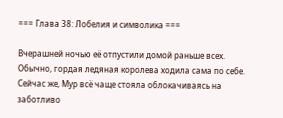=== Глава 38: Лобелия и символика ===

Вчерашней ночью её отпустили домой раньше всех. Обычно, гордая ледяная королева ходила сама по себе. Сейчас же, Мур всё чаще стояла облокачиваясь на заботливо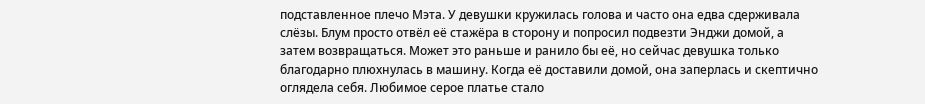подставленное плечо Мэта. У девушки кружилась голова и часто она едва сдерживала слёзы. Блум просто отвёл её стажёра в сторону и попросил подвезти Энджи домой, а затем возвращаться. Может это раньше и ранило бы её, но сейчас девушка только благодарно плюхнулась в машину. Когда её доставили домой, она заперлась и скептично оглядела себя. Любимое серое платье стало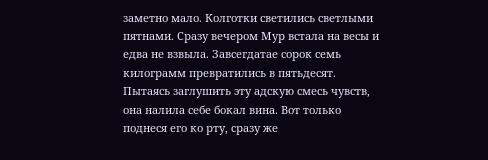заметно мало. Колготки светились светлыми пятнами. Сразу вечером Мур встала на весы и едва не взвыла. Завсегдатае сорок семь килограмм превратились в пятьдесят. Пытаясь заглушить эту адскую смесь чувств, она налила себе бокал вина. Вот только поднеся его ко рту, сразу же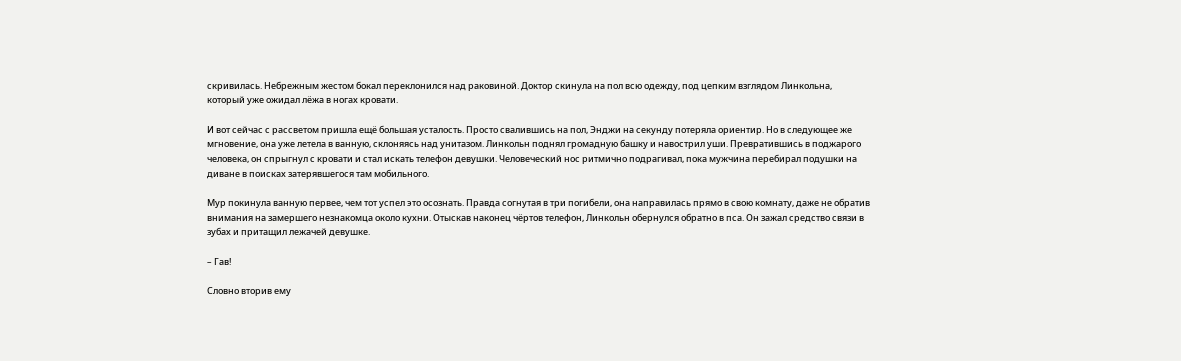скривилась. Небрежным жестом бокал переклонился над раковиной. Доктор скинула на пол всю одежду, под цепким взглядом Линкольна, который уже ожидал лёжа в ногах кровати.

И вот сейчас с рассветом пришла ещё большая усталость. Просто свалившись на пол, Энджи на секунду потеряла ориентир. Но в следующее же мгновение, она уже летела в ванную, склоняясь над унитазом. Линкольн поднял громадную башку и навострил уши. Превратившись в поджарого человека, он спрыгнул с кровати и стал искать телефон девушки. Человеческий нос ритмично подрагивал, пока мужчина перебирал подушки на диване в поисках затерявшегося там мобильного.

Мур покинула ванную первее, чем тот успел это осознать. Правда согнутая в три погибели, она направилась прямо в свою комнату, даже не обратив внимания на замершего незнакомца около кухни. Отыскав наконец чёртов телефон, Линкольн обернулся обратно в пса. Он зажал средство связи в зубах и притащил лежачей девушке.

– Гав!

Словно вторив ему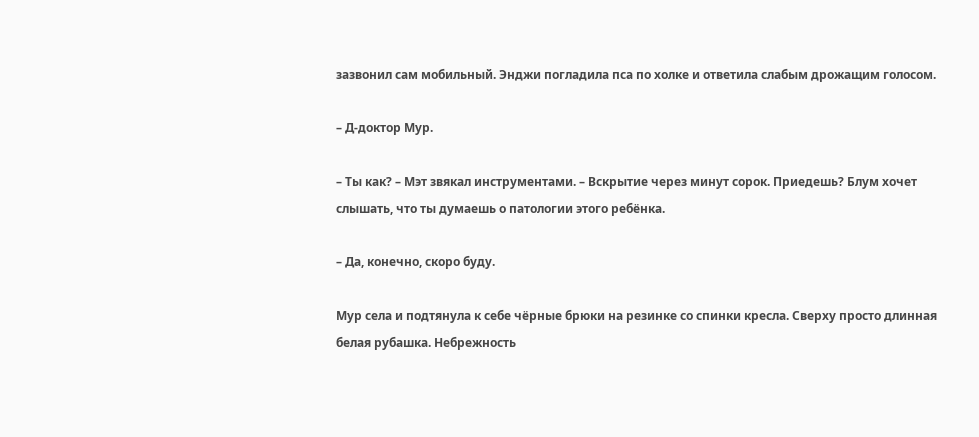зазвонил сам мобильный. Энджи погладила пса по холке и ответила слабым дрожащим голосом.

– Д-доктор Мур.

– Ты как? – Мэт звякал инструментами. – Вскрытие через минут сорок. Приедешь? Блум хочет слышать, что ты думаешь о патологии этого ребёнка.

– Да, конечно, скоро буду.

Мур села и подтянула к себе чёрные брюки на резинке со спинки кресла. Сверху просто длинная белая рубашка. Небрежность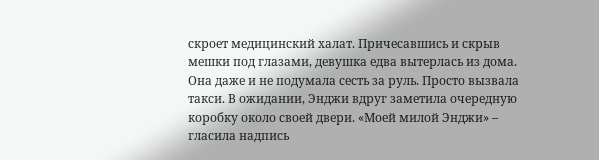скроет медицинский халат. Причесавшись и скрыв мешки под глазами, девушка едва вытерлась из дома. Она даже и не подумала сесть за руль. Просто вызвала такси. В ожидании, Энджи вдруг заметила очередную коробку около своей двери. «Моей милой Энджи» – гласила надпись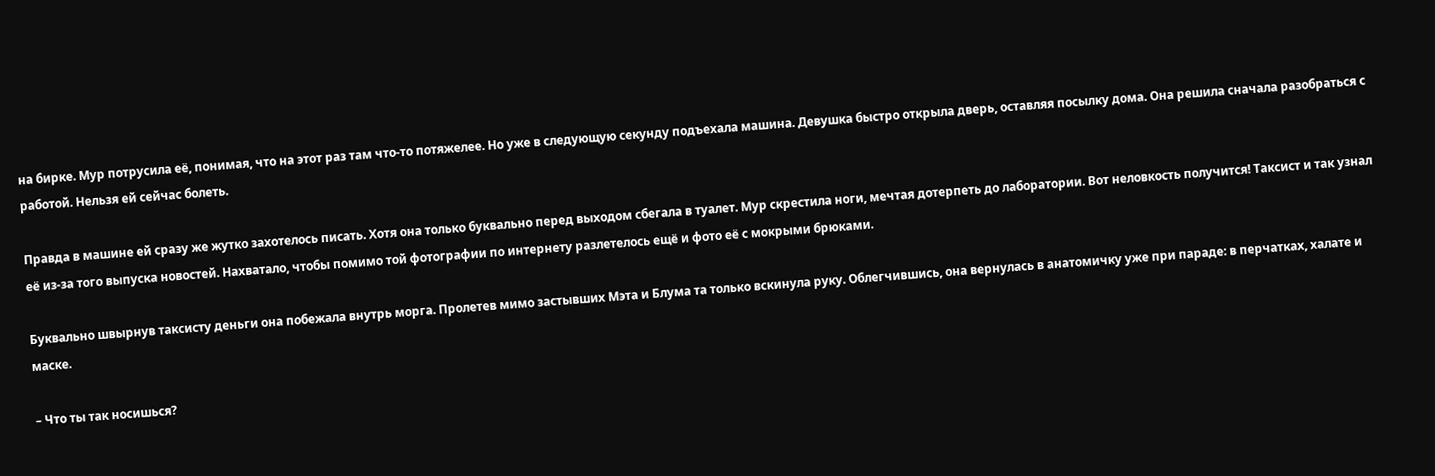на бирке. Мур потрусила её, понимая, что на этот раз там что-то потяжелее. Но уже в следующую секунду подъехала машина. Девушка быстро открыла дверь, оставляя посылку дома. Она решила сначала разобраться с работой. Нельзя ей сейчас болеть.

Правда в машине ей сразу же жутко захотелось писать. Хотя она только буквально перед выходом сбегала в туалет. Мур скрестила ноги, мечтая дотерпеть до лаборатории. Вот неловкость получится! Таксист и так узнал её из-за того выпуска новостей. Нахватало, чтобы помимо той фотографии по интернету разлетелось ещё и фото её с мокрыми брюками.

Буквально швырнув таксисту деньги она побежала внутрь морга. Пролетев мимо застывших Мэта и Блума та только вскинула руку. Облегчившись, она вернулась в анатомичку уже при параде: в перчатках, халате и маске.

– Что ты так носишься?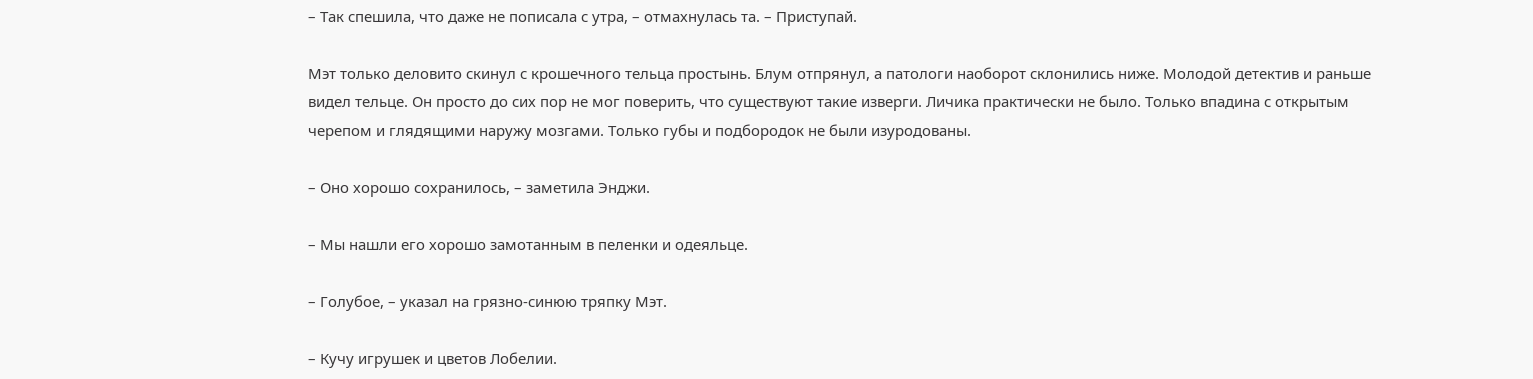– Так спешила, что даже не пописала с утра, – отмахнулась та. – Приступай.

Мэт только деловито скинул с крошечного тельца простынь. Блум отпрянул, а патологи наоборот склонились ниже. Молодой детектив и раньше видел тельце. Он просто до сих пор не мог поверить, что существуют такие изверги. Личика практически не было. Только впадина с открытым черепом и глядящими наружу мозгами. Только губы и подбородок не были изуродованы.

– Оно хорошо сохранилось, – заметила Энджи.

– Мы нашли его хорошо замотанным в пеленки и одеяльце.

– Голубое, – указал на грязно-синюю тряпку Мэт.

– Кучу игрушек и цветов Лобелии.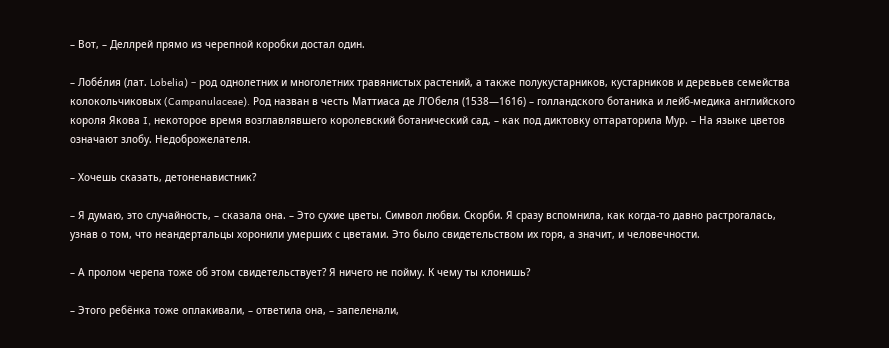– Вот, – Деллрей прямо из черепной коробки достал один.

– Лобе́лия (лат. Lobelia) – род однолетних и многолетних травянистых растений, а также полукустарников, кустарников и деревьев семейства колокольчиковых (Campanulaceae). Род назван в честь Маттиаса де Л’Обеля (1538—1616) – голландского ботаника и лейб-медика английского короля Якова I, некоторое время возглавлявшего королевский ботанический сад, – как под диктовку оттараторила Мур. – На языке цветов означают злобу. Недоброжелателя.

– Хочешь сказать, детоненавистник?

– Я думаю, это случайность, – сказала она. – Это сухие цветы. Символ любви. Скорби. Я сразу вспомнила, как когда-то давно растрогалась, узнав о том, что неандертальцы хоронили умерших с цветами. Это было свидетельством их горя, а значит, и человечности.

– А пролом черепа тоже об этом свидетельствует? Я ничего не пойму. К чему ты клонишь?

– Этого ребёнка тоже оплакивали, – ответила она, – запеленали,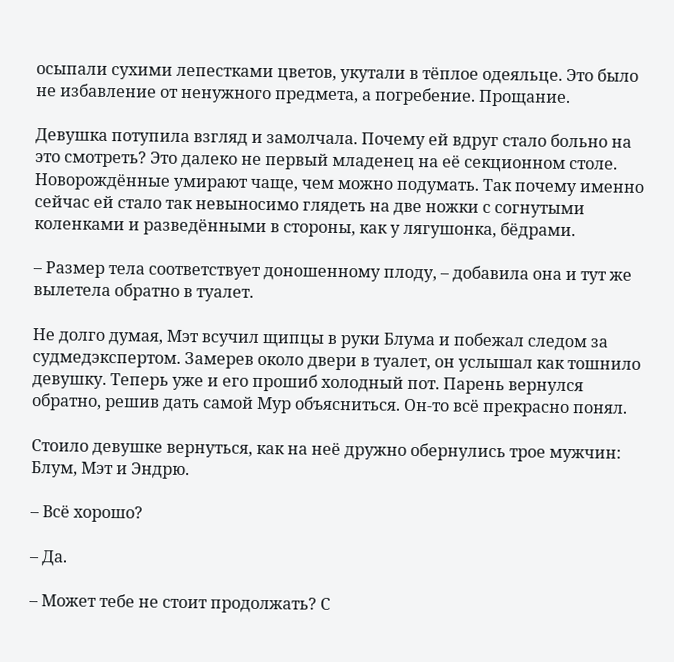осыпали сухими лепестками цветов, укутали в тёплое одеяльце. Это было не избавление от ненужного предмета, а погребение. Прощание.

Девушка потупила взгляд и замолчала. Почему ей вдруг стало больно на это смотреть? Это далеко не первый младенец на её секционном столе. Новорождённые умирают чаще, чем можно подумать. Так почему именно сейчас ей стало так невыносимо глядеть на две ножки с согнутыми коленками и разведёнными в стороны, как у лягушонка, бёдрами.

– Размер тела соответствует доношенному плоду, – добавила она и тут же вылетела обратно в туалет.

Не долго думая, Мэт всучил щипцы в руки Блума и побежал следом за судмедэкспертом. Замерев около двери в туалет, он услышал как тошнило девушку. Теперь уже и его прошиб холодный пот. Парень вернулся обратно, решив дать самой Мур объясниться. Он-то всё прекрасно понял.

Стоило девушке вернуться, как на неё дружно обернулись трое мужчин: Блум, Мэт и Эндрю.

– Всё хорошо?

– Да.

– Может тебе не стоит продолжать? С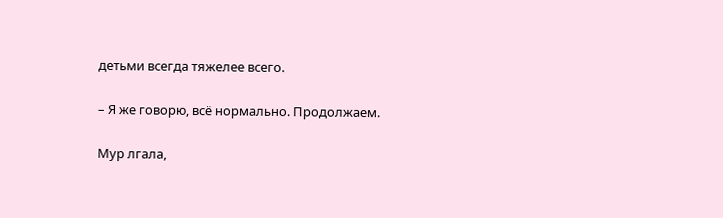детьми всегда тяжелее всего.

– Я же говорю, всё нормально. Продолжаем.

Мур лгала,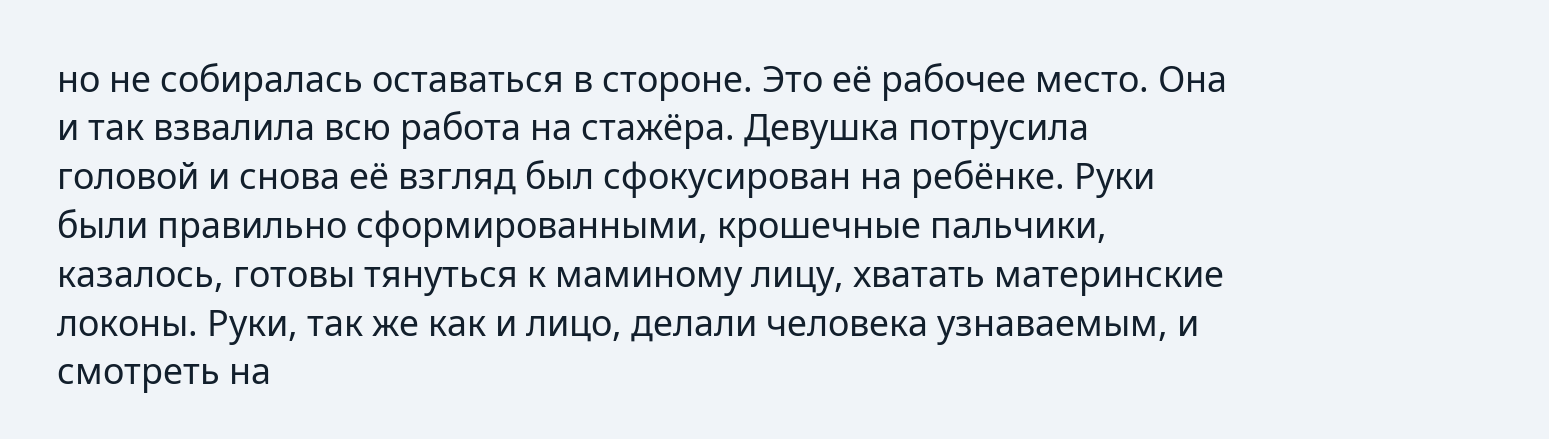но не собиралась оставаться в стороне. Это её рабочее место. Она и так взвалила всю работа на стажёра. Девушка потрусила головой и снова её взгляд был сфокусирован на ребёнке. Руки были правильно сформированными, крошечные пальчики, казалось, готовы тянуться к маминому лицу, хватать материнские локоны. Руки, так же как и лицо, делали человека узнаваемым, и смотреть на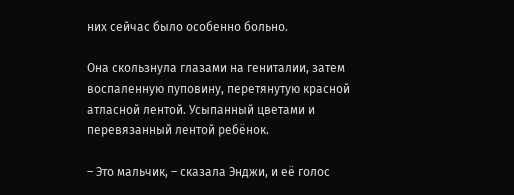них сейчас было особенно больно.

Она скользнула глазами на гениталии, затем воспаленную пуповину, перетянутую красной атласной лентой. Усыпанный цветами и перевязанный лентой ребёнок.

– Это мальчик, – сказала Энджи, и её голос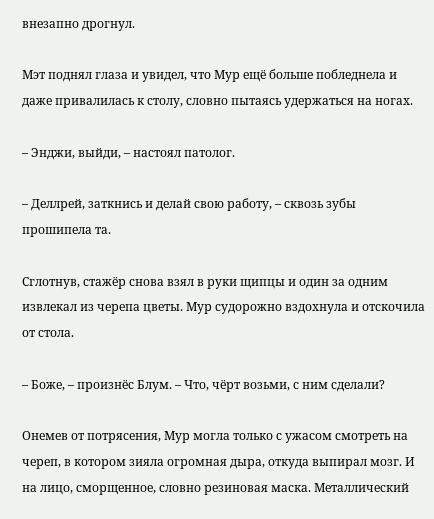внезапно дрогнул.

Мэт поднял глаза и увидел, что Мур ещё больше побледнела и даже привалилась к столу, словно пытаясь удержаться на ногах.

– Энджи, выйди, – настоял патолог.

– Деллрей, заткнись и делай свою работу, – сквозь зубы прошипела та.

Сглотнув, стажёр снова взял в руки щипцы и один за одним извлекал из черепа цветы. Мур судорожно вздохнула и отскочила от стола.

– Боже, – произнёс Блум. – Что, чёрт возьми, с ним сделали?

Онемев от потрясения, Мур могла только с ужасом смотреть на череп, в котором зияла огромная дыра, откуда выпирал мозг. И на лицо, сморщенное, словно резиновая маска. Металлический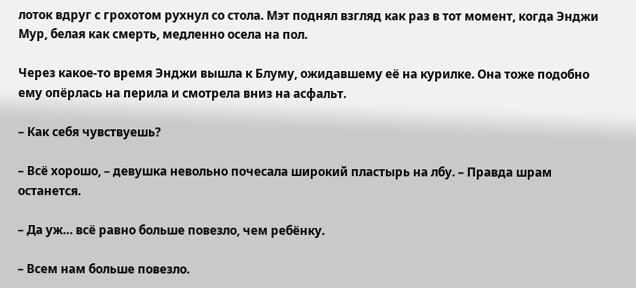лоток вдруг с грохотом рухнул со стола. Мэт поднял взгляд как раз в тот момент, когда Энджи Мур, белая как смерть, медленно осела на пол.

Через какое-то время Энджи вышла к Блуму, ожидавшему её на курилке. Она тоже подобно ему опёрлась на перила и смотрела вниз на асфальт.

– Как себя чувствуешь?

– Всё хорошо, – девушка невольно почесала широкий пластырь на лбу. – Правда шрам останется.

– Да уж… всё равно больше повезло, чем ребёнку.

– Всем нам больше повезло.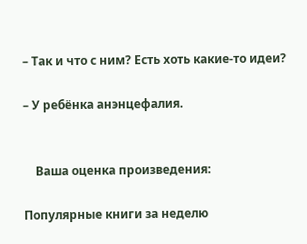– Так и что с ним? Есть хоть какие-то идеи?

– У ребёнка анэнцефалия.


    Ваша оценка произведения:

Популярные книги за неделю